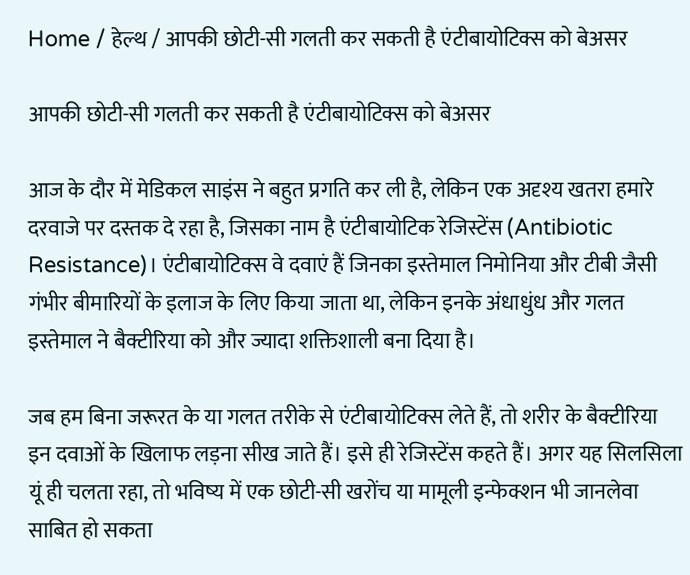Home / हेल्थ / आपकी छोटी-सी गलती कर सकती है एंटीबायोटिक्स को बेअसर

आपकी छोटी-सी गलती कर सकती है एंटीबायोटिक्स को बेअसर

आज के दौर में मेडिकल साइंस ने बहुत प्रगति कर ली है, लेकिन एक अदृश्य खतरा हमारे दरवाजे पर दस्तक दे रहा है, जिसका नाम है एंटीबायोटिक रेजिस्टेंस (Antibiotic Resistance)। एंटीबायोटिक्स वे दवाएं हैं जिनका इस्तेमाल निमोनिया और टीबी जैसी गंभीर बीमारियों के इलाज के लिए किया जाता था, लेकिन इनके अंधाधुंध और गलत इस्तेमाल ने बैक्टीरिया को और ज्यादा शक्तिशाली बना दिया है।

जब हम बिना जरूरत के या गलत तरीके से एंटीबायोटिक्स लेते हैं, तो शरीर के बैक्टीरिया इन दवाओं के खिलाफ लड़ना सीख जाते हैं। इसे ही रेजिस्टेंस कहते हैं। अगर यह सिलसिला यूं ही चलता रहा, तो भविष्य में एक छोटी-सी खरोंच या मामूली इन्फेक्शन भी जानलेवा साबित हो सकता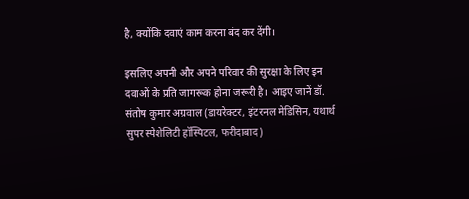है, क्योंकि दवाएं काम करना बंद कर देंगी।

इसलिए अपनी और अपने परिवार की सुरक्षा के लिए इन दवाओं के प्रति जागरूक होना जरूरी है। आइए जानें डॉ. संतोष कुमार अग्रवाल (डायरेक्टर, इंटरनल मेडिसिन, यथार्थ सुपर स्पेशेलिटी हॉस्पिटल, फरीदाबाद)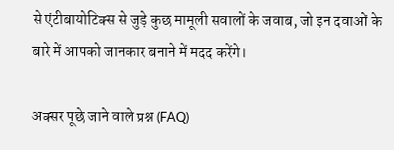से एंटीबायोटिक्स से जुड़े कुछ मामूली सवालों के जवाब, जो इन दवाओं के बारे में आपको जानकार बनाने में मदद करेंगे।

अक्सर पूछे जाने वाले प्रश्न (FAQ)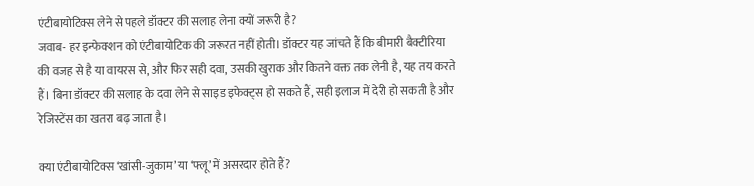एंटीबायोटिक्स लेने से पहले डॉक्टर की सलाह लेना क्यों जरूरी है?
जवाब- हर इन्फेक्शन को एंटीबायोटिक की जरूरत नहीं होती। डॉक्टर यह जांचते हैं कि बीमारी बैक्टीरिया की वजह से है या वायरस से, और फिर सही दवा, उसकी खुराक और कितने वक्त तक लेनी है, यह तय करते हैं। बिना डॉक्टर की सलाह के दवा लेने से साइड इफेक्ट्स हो सकते हैं, सही इलाज में देरी हो सकती है और रेजिस्टेंस का खतरा बढ़ जाता है।

क्या एंटीबायोटिक्स ‘खांसी-जुकाम’ या ‘फ्लू’ में असरदार होते हैं?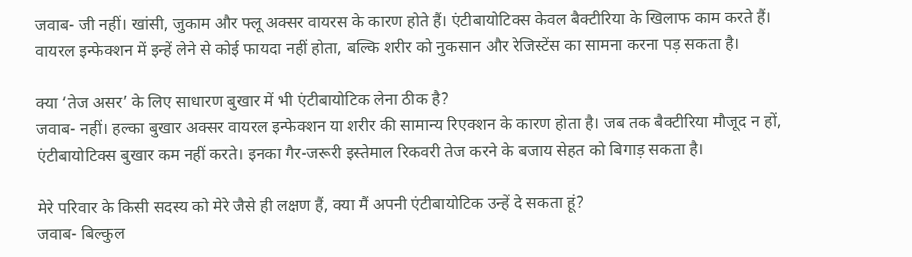जवाब- जी नहीं। खांसी, जुकाम और फ्लू अक्सर वायरस के कारण होते हैं। एंटीबायोटिक्स केवल बैक्टीरिया के खिलाफ काम करते हैं। वायरल इन्फेक्शन में इन्हें लेने से कोई फायदा नहीं होता, बल्कि शरीर को नुकसान और रेजिस्टेंस का सामना करना पड़ सकता है।

क्या ‘तेज असर’ के लिए साधारण बुखार में भी एंटीबायोटिक लेना ठीक है?
जवाब- नहीं। हल्का बुखार अक्सर वायरल इन्फेक्शन या शरीर की सामान्य रिएक्शन के कारण होता है। जब तक बैक्टीरिया मौजूद न हों, एंटीबायोटिक्स बुखार कम नहीं करते। इनका गैर-जरूरी इस्तेमाल रिकवरी तेज करने के बजाय सेहत को बिगाड़ सकता है।

मेरे परिवार के किसी सदस्य को मेरे जैसे ही लक्षण हैं, क्या मैं अपनी एंटीबायोटिक उन्हें दे सकता हूं?
जवाब- बिल्कुल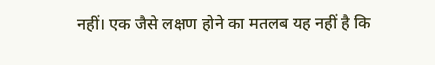नहीं। एक जैसे लक्षण होने का मतलब यह नहीं है कि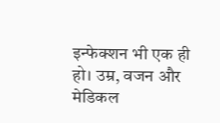इन्फेक्शन भी एक ही हो। उम्र, वजन और मेडिकल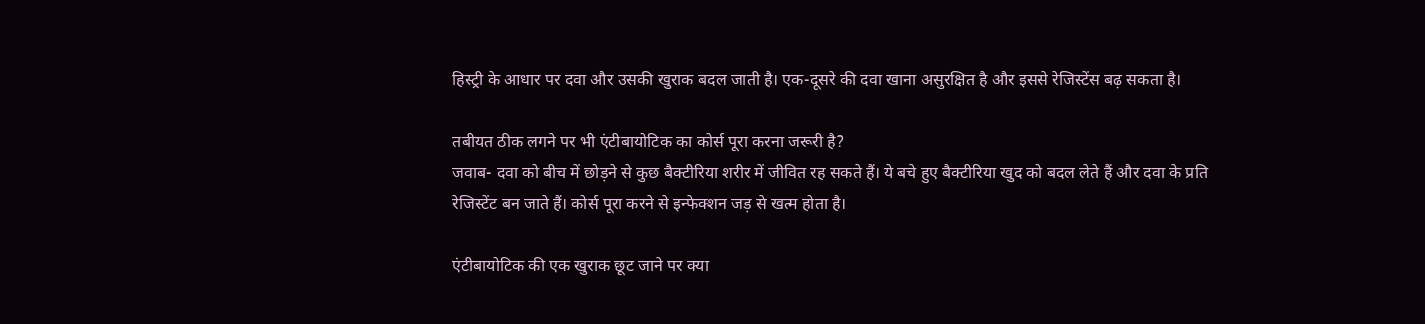हिस्ट्री के आधार पर दवा और उसकी खुराक बदल जाती है। एक-दूसरे की दवा खाना असुरक्षित है और इससे रेजिस्टेंस बढ़ सकता है।

तबीयत ठीक लगने पर भी एंटीबायोटिक का कोर्स पूरा करना जरूरी है?
जवाब- दवा को बीच में छोड़ने से कुछ बैक्टीरिया शरीर में जीवित रह सकते हैं। ये बचे हुए बैक्टीरिया खुद को बदल लेते हैं और दवा के प्रति रेजिस्टेंट बन जाते हैं। कोर्स पूरा करने से इन्फेक्शन जड़ से खत्म होता है।

एंटीबायोटिक की एक खुराक छूट जाने पर क्या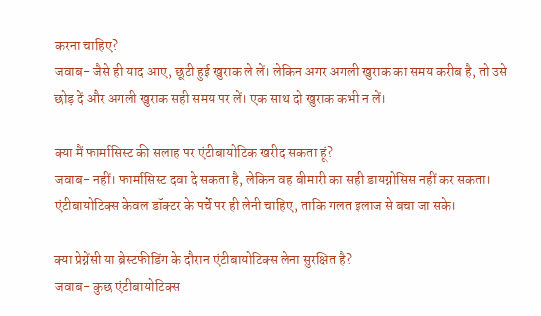करना चाहिए?
जवाब- जैसे ही याद आए, छूटी हुई खुराक ले लें। लेकिन अगर अगली खुराक का समय करीब है, तो उसे छोड़ दें और अगली खुराक सही समय पर लें। एक साथ दो खुराक कभी न लें।

क्या मैं फार्मासिस्ट की सलाह पर एंटीबायोटिक खरीद सकता हूं?
जवाब- नहीं। फार्मासिस्ट दवा दे सकता है, लेकिन वह बीमारी का सही डायग्नोसिस नहीं कर सकता। एंटीबायोटिक्स केवल डॉक्टर के पर्चे पर ही लेनी चाहिए, ताकि गलत इलाज से बचा जा सके।

क्या प्रेग्नेंसी या ब्रेस्टफीडिंग के दौरान एंटीबायोटिक्स लेना सुरक्षित है?
जवाब- कुछ एंटीबायोटिक्स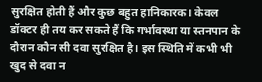सुरक्षित होती हैं और कुछ बहुत हानिकारक। केवल डॉक्टर ही तय कर सकते हैं कि गर्भावस्था या स्तनपान के दौरान कौन सी दवा सुरक्षित है। इस स्थिति में कभी भी खुद से दवा न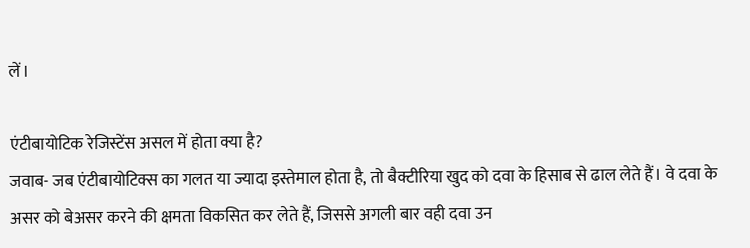लें।

एंटीबायोटिक रेजिस्टेंस असल में होता क्या है?
जवाब- जब एंटीबायोटिक्स का गलत या ज्यादा इस्तेमाल होता है, तो बैक्टीरिया खुद को दवा के हिसाब से ढाल लेते हैं। वे दवा के असर को बेअसर करने की क्षमता विकसित कर लेते हैं, जिससे अगली बार वही दवा उन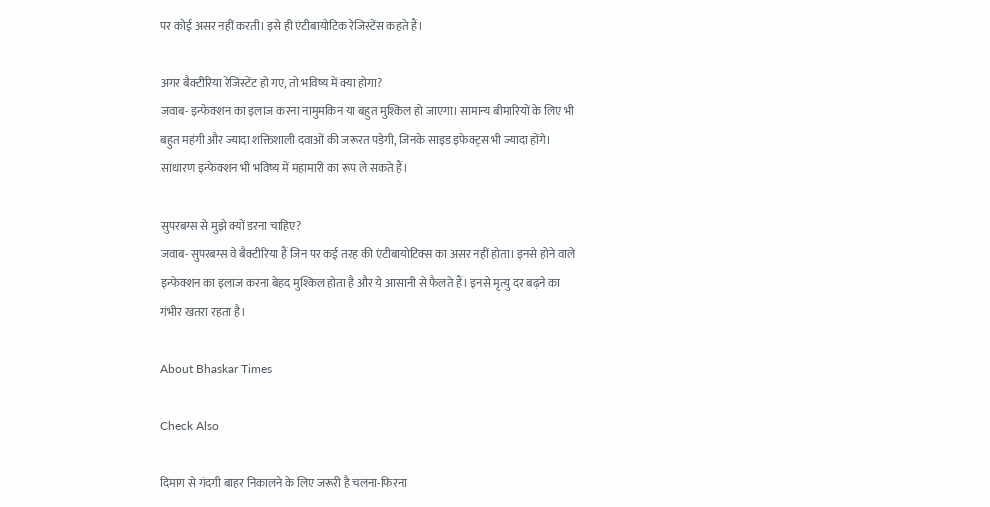पर कोई असर नहीं करती। इसे ही एंटीबायोटिक रेजिस्टेंस कहते हैं।

अगर बैक्टीरिया रेजिस्टेंट हो गए, तो भविष्य में क्या होगा?
जवाब- इन्फेक्शन का इलाज करना नामुमकिन या बहुत मुश्किल हो जाएगा। सामान्य बीमारियों के लिए भी बहुत महंगी और ज्यादा शक्तिशाली दवाओं की जरूरत पड़ेगी, जिनके साइड इफेक्ट्स भी ज्यादा होंगे। साधारण इन्फेक्शन भी भविष्य में महामारी का रूप ले सकते हैं।

सुपरबग्स से मुझे क्यों डरना चाहिए?
जवाब- सुपरबग्स वे बैक्टीरिया हैं जिन पर कई तरह की एंटीबायोटिक्स का असर नहीं होता। इनसे होने वाले इन्फेक्शन का इलाज करना बेहद मुश्किल होता है और ये आसानी से फैलते हैं। इनसे मृत्यु दर बढ़ने का गंभीर खतरा रहता है।

About Bhaskar Times

Check Also

दिमाग से गंदगी बाहर निकालने के लिए जरूरी है चलना-फिरना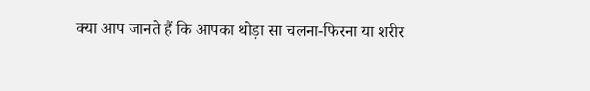क्या आप जानते हैं कि आपका थोड़ा सा चलना-फिरना या शरीर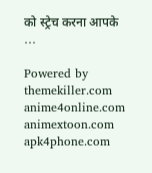को स्ट्रेच करना आपके …

Powered by themekiller.com anime4online.com animextoon.com apk4phone.com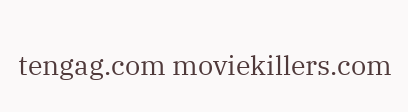tengag.com moviekillers.com